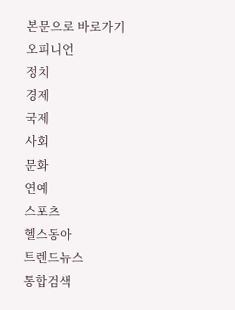본문으로 바로가기
오피니언
정치
경제
국제
사회
문화
연예
스포츠
헬스동아
트렌드뉴스
통합검색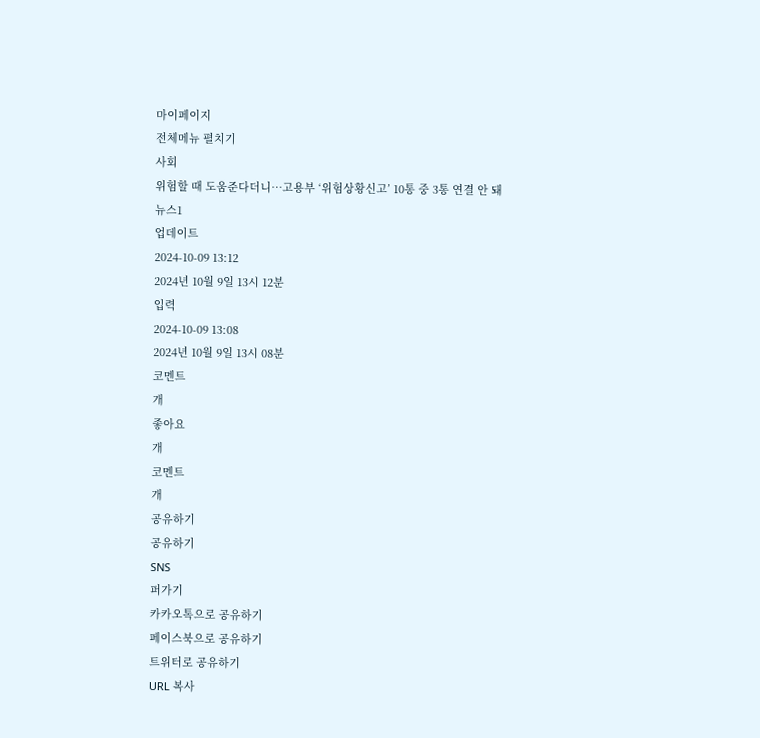마이페이지
전체메뉴 펼치기
사회
위험할 때 도움준다더니…고용부 ‘위험상황신고’ 10통 중 3통 연결 안 돼
뉴스1
업데이트
2024-10-09 13:12
2024년 10월 9일 13시 12분
입력
2024-10-09 13:08
2024년 10월 9일 13시 08분
코멘트
개
좋아요
개
코멘트
개
공유하기
공유하기
SNS
퍼가기
카카오톡으로 공유하기
페이스북으로 공유하기
트위터로 공유하기
URL 복사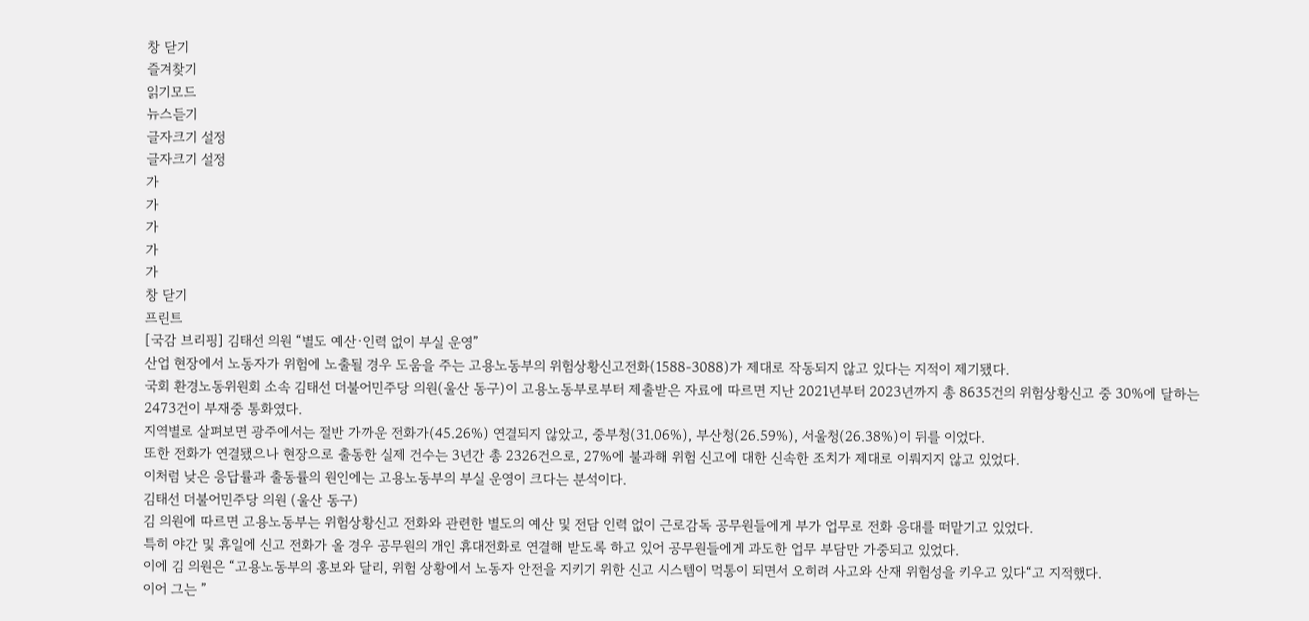창 닫기
즐겨찾기
읽기모드
뉴스듣기
글자크기 설정
글자크기 설정
가
가
가
가
가
창 닫기
프린트
[국감 브리핑] 김태선 의원 “별도 예산·인력 없이 부실 운영”
산업 현장에서 노동자가 위험에 노출될 경우 도움을 주는 고용노동부의 위험상황신고전화(1588-3088)가 제대로 작동되지 않고 있다는 지적이 제기됐다.
국회 환경노동위원회 소속 김태선 더불어민주당 의원(울산 동구)이 고용노동부로부터 제출받은 자료에 따르면 지난 2021년부터 2023년까지 총 8635건의 위험상황신고 중 30%에 달하는 2473건이 부재중 통화였다.
지역별로 살펴보면 광주에서는 절반 가까운 전화가(45.26%) 연결되지 않았고, 중부청(31.06%), 부산청(26.59%), 서울청(26.38%)이 뒤를 이었다.
또한 전화가 연결됐으나 현장으로 출동한 실제 건수는 3년간 총 2326건으로, 27%에 불과해 위험 신고에 대한 신속한 조치가 제대로 이뤄지지 않고 있었다.
이처럼 낮은 응답률과 출동률의 원인에는 고용노동부의 부실 운영이 크다는 분석이다.
김태선 더불어민주당 의원 (울산 동구)
김 의원에 따르면 고용노동부는 위험상황신고 전화와 관련한 별도의 예산 및 전담 인력 없이 근로감독 공무원들에게 부가 업무로 전화 응대를 떠맡기고 있었다.
특히 야간 및 휴일에 신고 전화가 올 경우 공무원의 개인 휴대전화로 연결해 받도록 하고 있어 공무원들에게 과도한 업무 부담만 가중되고 있었다.
이에 김 의원은 “고용노동부의 홍보와 달리, 위험 상황에서 노동자 안전을 지키기 위한 신고 시스템이 먹통이 되면서 오히려 사고와 산재 위험성을 키우고 있다“고 지적했다.
이어 그는 ”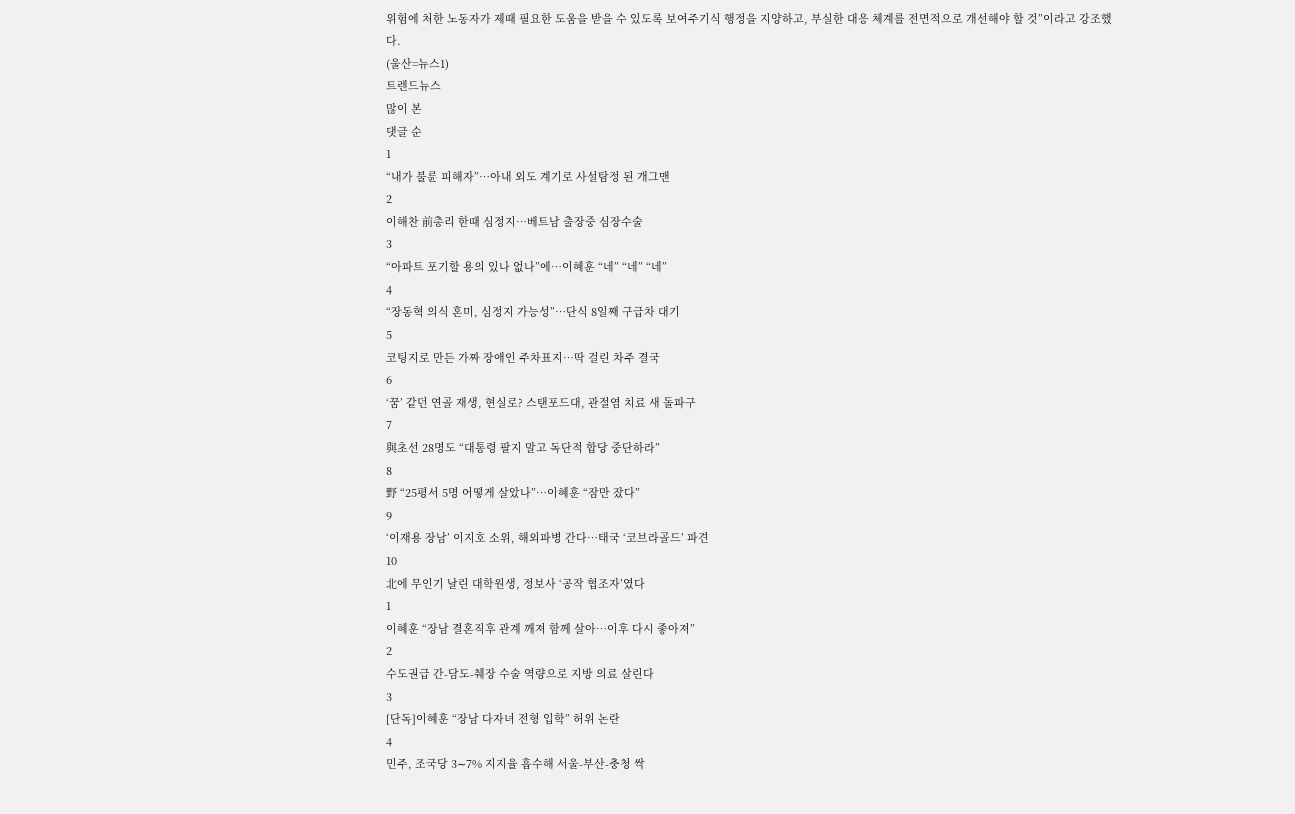위험에 처한 노동자가 제때 필요한 도움을 받을 수 있도록 보여주기식 행정을 지양하고, 부실한 대응 체계를 전면적으로 개선해야 할 것”이라고 강조했다.
(울산=뉴스1)
트렌드뉴스
많이 본
댓글 순
1
“내가 불륜 피해자”…아내 외도 계기로 사설탐정 된 개그맨
2
이해찬 前총리 한때 심정지…베트남 출장중 심장수술
3
“아파트 포기할 용의 있나 없나”에…이혜훈 “네” “네” “네”
4
“장동혁 의식 혼미, 심정지 가능성”…단식 8일째 구급차 대기
5
코팅지로 만든 가짜 장애인 주차표지…딱 걸린 차주 결국
6
‘꿈’ 같던 연골 재생, 현실로? 스탠포드대, 관절염 치료 새 돌파구
7
與초선 28명도 “대통령 팔지 말고 독단적 합당 중단하라”
8
野 “25평서 5명 어떻게 살았나”…이혜훈 “잠만 잤다”
9
‘이재용 장남’ 이지호 소위, 해외파병 간다…태국 ‘코브라골드’ 파견
10
北에 무인기 날린 대학원생, 정보사 ‘공작 협조자’였다
1
이혜훈 “장남 결혼직후 관계 깨져 함께 살아…이후 다시 좋아져”
2
수도권급 간-담도-췌장 수술 역량으로 지방 의료 살린다
3
[단독]이혜훈 “장남 다자녀 전형 입학” 허위 논란
4
민주, 조국당 3∼7% 지지율 흡수해 서울-부산-충청 싹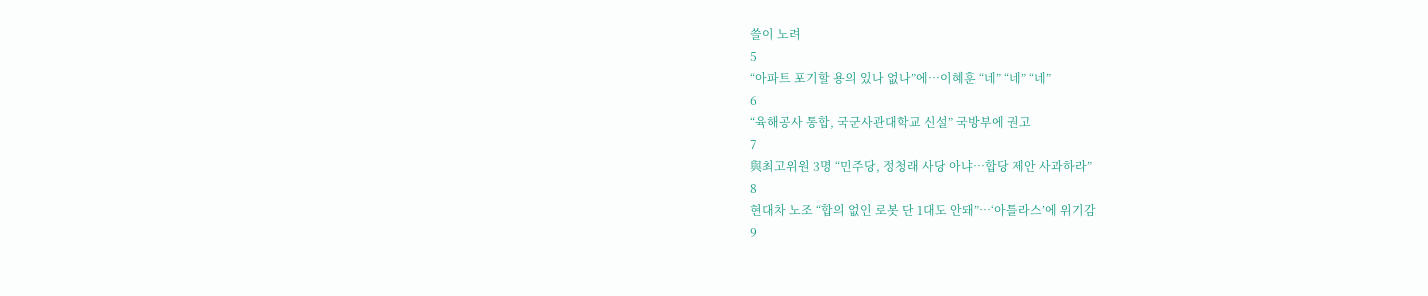쓸이 노려
5
“아파트 포기할 용의 있나 없나”에…이혜훈 “네” “네” “네”
6
“육해공사 통합, 국군사관대학교 신설” 국방부에 권고
7
與최고위원 3명 “민주당, 정청래 사당 아냐…합당 제안 사과하라”
8
현대차 노조 “합의 없인 로봇 단 1대도 안돼”…‘아틀라스’에 위기감
9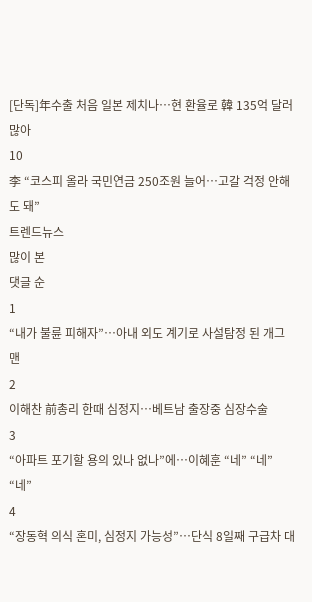[단독]年수출 처음 일본 제치나…현 환율로 韓 135억 달러 많아
10
李 “코스피 올라 국민연금 250조원 늘어…고갈 걱정 안해도 돼”
트렌드뉴스
많이 본
댓글 순
1
“내가 불륜 피해자”…아내 외도 계기로 사설탐정 된 개그맨
2
이해찬 前총리 한때 심정지…베트남 출장중 심장수술
3
“아파트 포기할 용의 있나 없나”에…이혜훈 “네” “네” “네”
4
“장동혁 의식 혼미, 심정지 가능성”…단식 8일째 구급차 대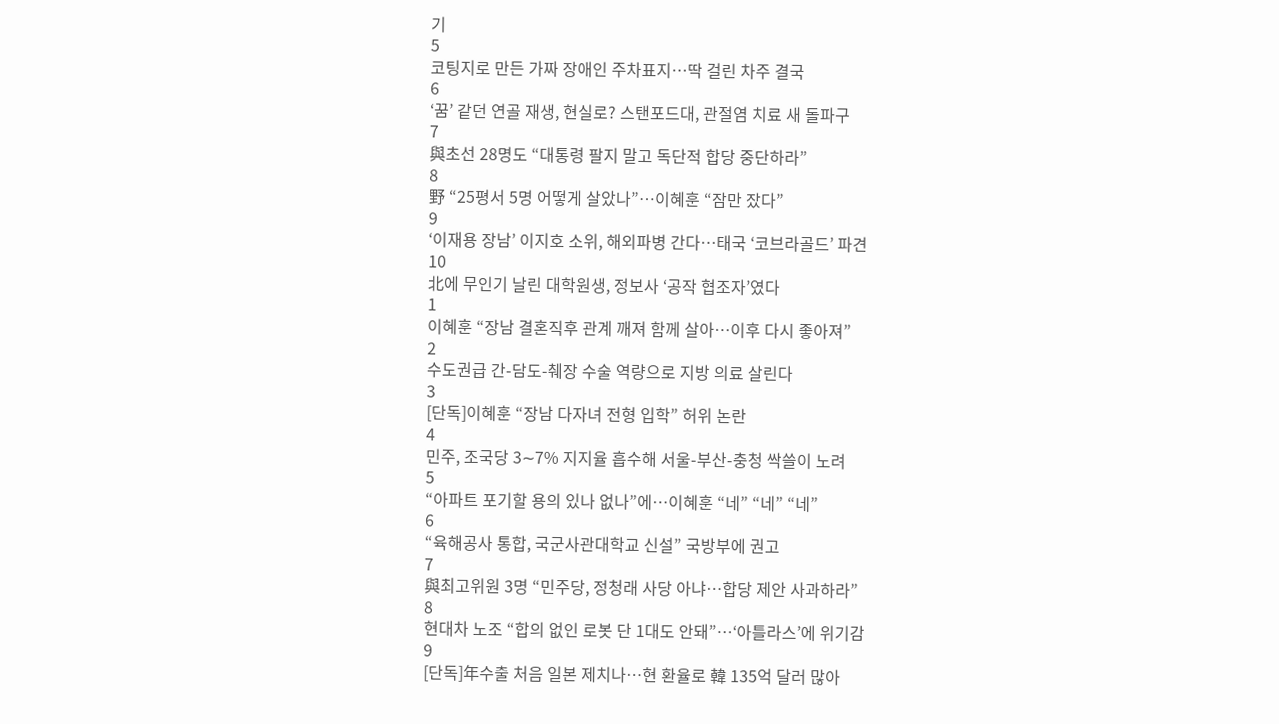기
5
코팅지로 만든 가짜 장애인 주차표지…딱 걸린 차주 결국
6
‘꿈’ 같던 연골 재생, 현실로? 스탠포드대, 관절염 치료 새 돌파구
7
與초선 28명도 “대통령 팔지 말고 독단적 합당 중단하라”
8
野 “25평서 5명 어떻게 살았나”…이혜훈 “잠만 잤다”
9
‘이재용 장남’ 이지호 소위, 해외파병 간다…태국 ‘코브라골드’ 파견
10
北에 무인기 날린 대학원생, 정보사 ‘공작 협조자’였다
1
이혜훈 “장남 결혼직후 관계 깨져 함께 살아…이후 다시 좋아져”
2
수도권급 간-담도-췌장 수술 역량으로 지방 의료 살린다
3
[단독]이혜훈 “장남 다자녀 전형 입학” 허위 논란
4
민주, 조국당 3∼7% 지지율 흡수해 서울-부산-충청 싹쓸이 노려
5
“아파트 포기할 용의 있나 없나”에…이혜훈 “네” “네” “네”
6
“육해공사 통합, 국군사관대학교 신설” 국방부에 권고
7
與최고위원 3명 “민주당, 정청래 사당 아냐…합당 제안 사과하라”
8
현대차 노조 “합의 없인 로봇 단 1대도 안돼”…‘아틀라스’에 위기감
9
[단독]年수출 처음 일본 제치나…현 환율로 韓 135억 달러 많아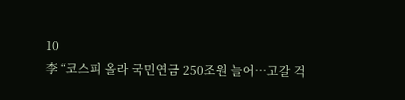10
李 “코스피 올라 국민연금 250조원 늘어…고갈 걱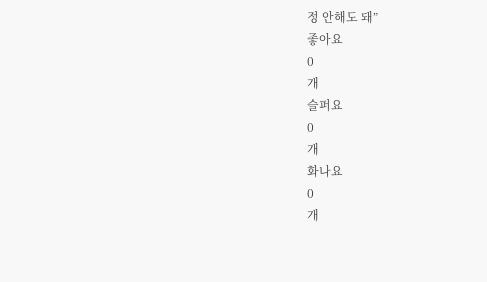정 안해도 돼”
좋아요
0
개
슬퍼요
0
개
화나요
0
개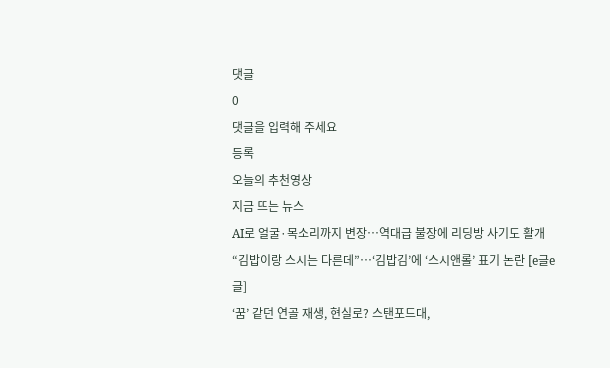댓글
0
댓글을 입력해 주세요
등록
오늘의 추천영상
지금 뜨는 뉴스
AI로 얼굴·목소리까지 변장…역대급 불장에 리딩방 사기도 활개
“김밥이랑 스시는 다른데”…‘김밥김’에 ‘스시앤롤’ 표기 논란 [e글e글]
‘꿈’ 같던 연골 재생, 현실로? 스탠포드대,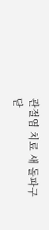관절염 치료 새 돌파구
닫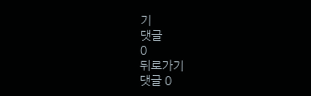기
댓글
0
뒤로가기
댓글 0